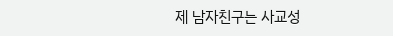제 남자친구는 사교성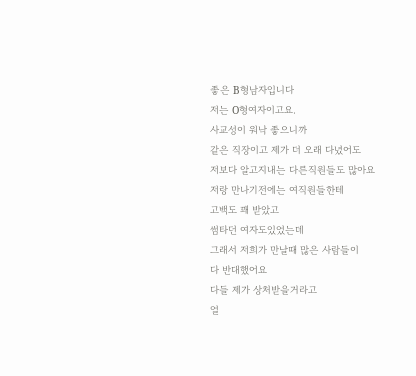좋은 B형남자입니다
저는 O형여자이고요.
사교성이 워낙 좋으니까
같은 직장이고 제가 더 오래 다녔어도
저보다 알고지내는 다른직원들도 많아요
저랑 만나기전에는 여직원들한테
고백도 꽤 받았고
썸타던 여자도있었는데
그래서 저희가 만날때 많은 사람들이
다 반대했어요
다들 제가 상처받을거라고
얼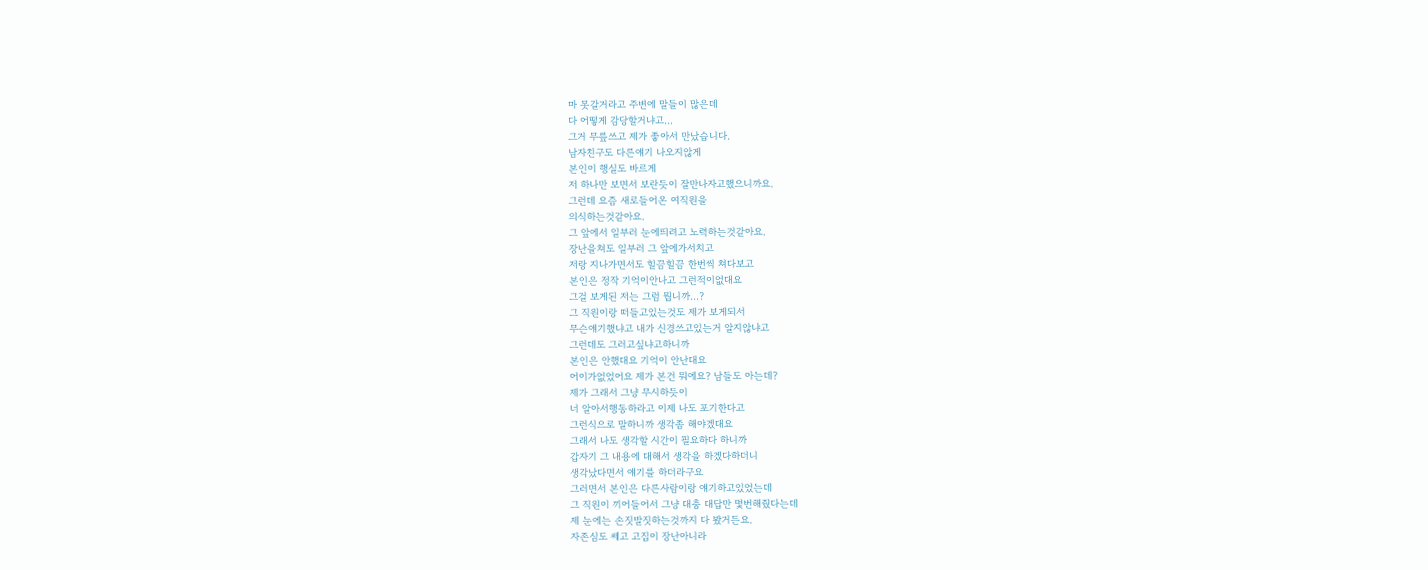마 못갈거라고 주변에 말들이 많은데
다 어떻게 감당할거냐고...
그거 무릎쓰고 제가 좋아서 만났습니다.
남자친구도 다른얘기 나오지않게
본인이 행실도 바르게
저 하나만 보면서 보란듯이 잘만나자고했으니까요.
그런데 요즘 새로들어온 여직원을
의식하는것같아요.
그 앞에서 일부러 눈에띄려고 노력하는것같아요.
장난을쳐도 일부러 그 앞에가서치고
저랑 지나가면서도 힐끔힐끔 한번씩 쳐다보고
본인은 정작 기억이안나고 그런적이없대요
그걸 보게된 저는 그럼 뭡니까...?
그 직원이랑 떠들고있는것도 제가 보게되서
무슨얘기했냐고 내가 신경쓰고있는거 알지않냐고
그런데도 그러고싶냐고하니까
본인은 안했대요 기억이 안난대요
어이가없었어요 제가 본건 뭐에요? 남들도 아는데?
제가 그래서 그냥 무시하듯이
너 알아서행동하라고 이제 나도 포기한다고
그런식으로 말하니까 생각좀 해야겠대요
그래서 나도 생각할 시간이 필요하다 하니까
갑자기 그 내용에 대해서 생각을 하겠다하더니
생각났다면서 얘기를 하더라구요
그러면서 본인은 다른사람이랑 얘기하고있었는데
그 직원이 끼어들어서 그냥 대충 대답만 몇번해줬다는데
제 눈에는 손짓발짓하는것까지 다 봤거든요.
자존심도 쎄고 고집이 장난아니라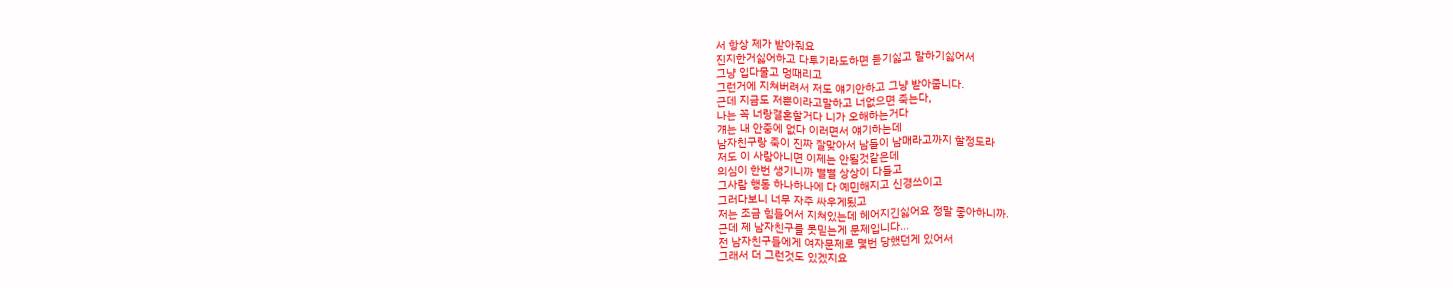서 항상 제가 받아줘요
진지한거싫어하고 다투기라도하면 듣기싫고 말하기싫어서
그냥 입다물고 멍때리고
그런거에 지쳐버려서 저도 얘기안하고 그냥 받아줍니다.
근데 지금도 저뿐이라고말하고 너없으면 죽는다,
나는 꼭 너랑결혼할거다 니가 오해하는거다
걔는 내 안중에 없다 이러면서 얘기하는데
남자친구랑 죽이 진짜 잘맞아서 남들이 남매라고까지 할정도라
저도 이 사람아니면 이제는 안될것같은데
의심이 한번 생기니까 별별 상상이 다들고
그사람 행동 하나하나에 다 예민해지고 신경쓰이고
그러다보니 너무 자주 싸우게됬고
저는 조금 힘들어서 지쳐있는데 헤어지긴싫어요 정말 좋아하니까.
근데 제 남자친구를 못믿는게 문제입니다...
전 남자친구들에게 여자문제로 몇번 당했던게 있어서
그래서 더 그런것도 있겠지요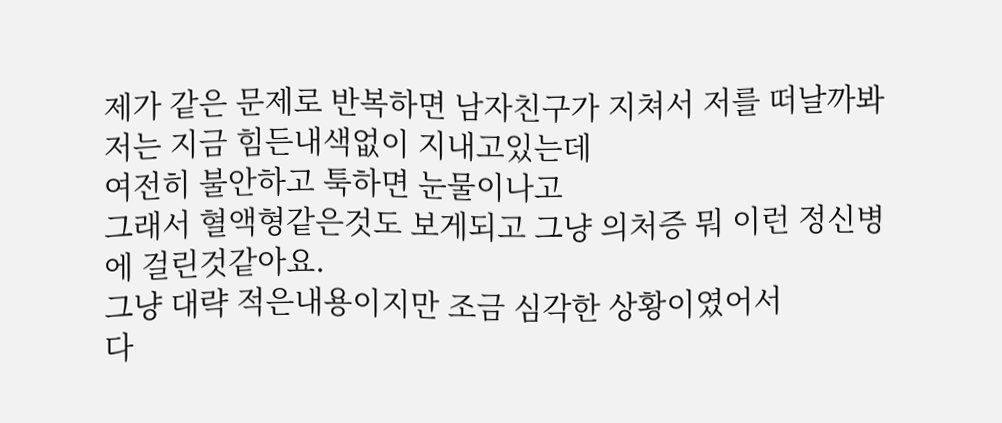제가 같은 문제로 반복하면 남자친구가 지쳐서 저를 떠날까봐
저는 지금 힘든내색없이 지내고있는데
여전히 불안하고 툭하면 눈물이나고
그래서 혈액형같은것도 보게되고 그냥 의처증 뭐 이런 정신병에 걸린것같아요.
그냥 대략 적은내용이지만 조금 심각한 상황이였어서
다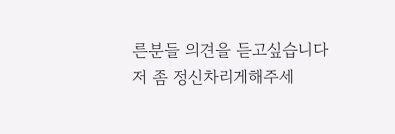른분들 의견을 듣고싶습니다
저 좀 정신차리게해주세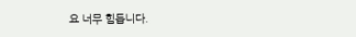요 너무 힘듭니다.